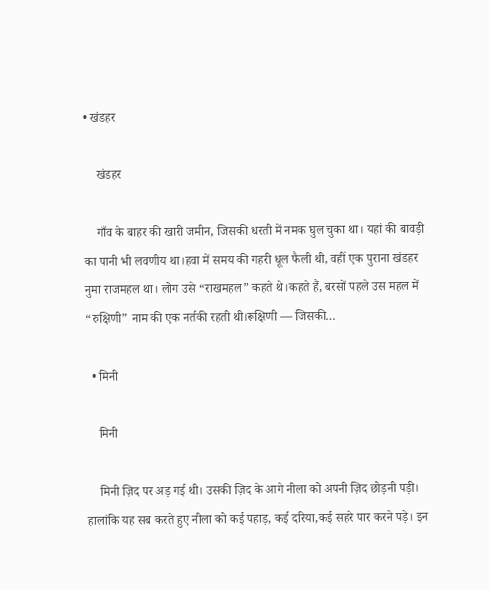• खंडहर

    खंडहर

    गाँव के बाहर की खारी जमीन, जिसकी धरती में नमक घुल चुका था। यहां की बावड़ी का पानी भी लवणीय था।हवा में समय की गहरी धूल फैली थी, वहीं एक पुराना खंडहर नुमा राजमहल था। लोग उसे “राखमहल” कहते थे।कहते हैं, बरसों पहले उस महल में “रुक्षिणी” नाम की एक नर्तकी रहती थी।रूक्षिणी — जिसकी…

  • मिनी

    मिनी

    मिनी ज़िद पर अड़ गई थी। उसकी ज़िद के आगे नीला को अपनी ज़िद छोड़नी पड़ी। हालांकि यह सब करते हुए नीला को कई पहाड़, कई दरिया,कई सहरे पार करने पड़े। इन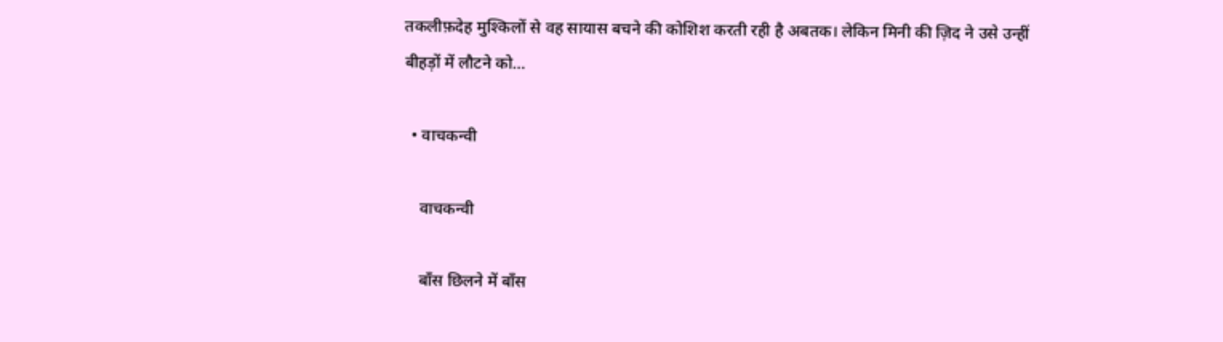तकलीफ़देह मुश्किलों से वह सायास बचने की कोशिश करती रही है अबतक। लेकिन मिनी की ज़िद ने उसे उन्हीं बीहड़ों में लौटने को…

  • वाचकन्वी

    वाचकन्वी

    बाँस छिलने में बाँस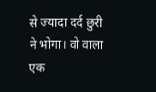से ज्यादा दर्द छुरी ने भोगा। वो वाला एक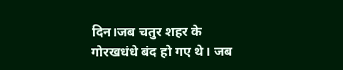दिन।जब चतुर शहर के गोरखधंधे बंद हो गए थे। जब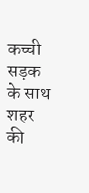कच्ची सड़क के साथ शहर की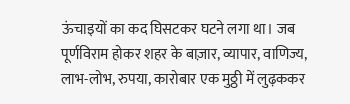ऊंचाइयों का कद घिसटकर घटने लगा था। जब पूर्णविराम होकर शहर के बाज़ार, व्यापार, वाणिज्य, लाभ-लोभ, रुपया, कारोबार एक मुठ्ठी में लुढ़ककर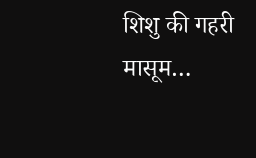शिशु की गहरी मासूम…